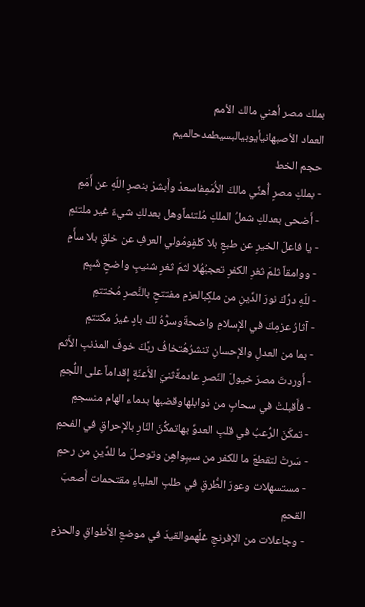بملك مصر أهني مالك الأمم
العماد الأصبهانيأيوبيالبسيطمدحالميم
حجم الخط
- بملكِ مصرٍ أُهنِّي مالكَ الأُمَمِفاسعدْ وأَبشرْ بنصرِ اللّهِ عن أَمَمِ
- أَضحى بعدلكِ شملُ الملكِ مُلتئماًوهل بعدلكِ شيءٌ غير ملتئمِ
- يا فاعلَ الخيرِ عن طبعٍ بلا كلفٍومُولي العرفِ عن خلقٍ بلا سأَمِ
- ووامقاً ثلمَ ثغرِ الكفرِ تعجبُهُلا لثمَ ثغرٍ شنيبٍ واضحٍ شَبِمِ
- للّهِ درُّكَ نورَ الدِّينِ من ملكٍبالعزمِ مفتتحٍ بالنَّصرِ مُختتمِ
- آثارُ عزمِكَ في الإسلامِ واضحةٌوسرُّهُ لكَ بادٍ غيرُ مكتتمِ
- بما من العدلِ والإحسانِ تنشرُهُتخافُ ربَّكَ خوفَ المذنبِ الأَثم
- أَوردتَ مصرَ خيولَ النّصرِ عادمةًثنيَ الأَعنّةِ إِقداماً على اللُّجمِ
- فأَقبلتْ في سحابٍ من ذوابلهاوقضبها بدماء الهام منسجمِ
- تمكّنَ الرُّعبُ في قلبِ العدوِّ بهاتمكُّنَ النّارِ بالإحراقِ في الفحمِ
- سَرتْ لتقطعَ ما للكفر من سببٍواهٍن وتوصلَ ما للدِّينِ من رحمِ
- مستسهلات وعورَ الطُّرقِ في طلبِ العلياءِ مقتحمات أَصعبَ القحمِ
- وجاعلات من الإفرنجِ غلَّهموالقيدَ في موضعِ الأَطواقِ والحزمِ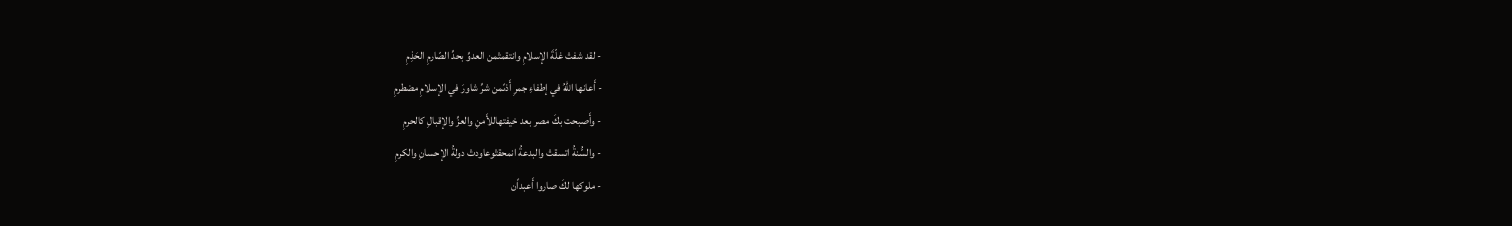- لقد شفتْ غلّةَ الإسلامِ وانتقمتْمن العدوِّ بحدِّ الصّارمِ الحَذِمِ
- أَعانها اللّهُ في إطفاءِ جمرِ أَذىًمن شرِّ شاورَ في الإسلامِ مضطرمِ
- وأَصبحت بكَ مصر بعد خيفتهاللأَمنِ والعزِّ والإقبالِ كالحرمِ
- والسُّنةُ اتسقتْ والبدعةُ انمحقتْوعاودتْ دولةُ الإحسانِ والكرمِ
- ملوكها لكَ صاروا أَعبداًن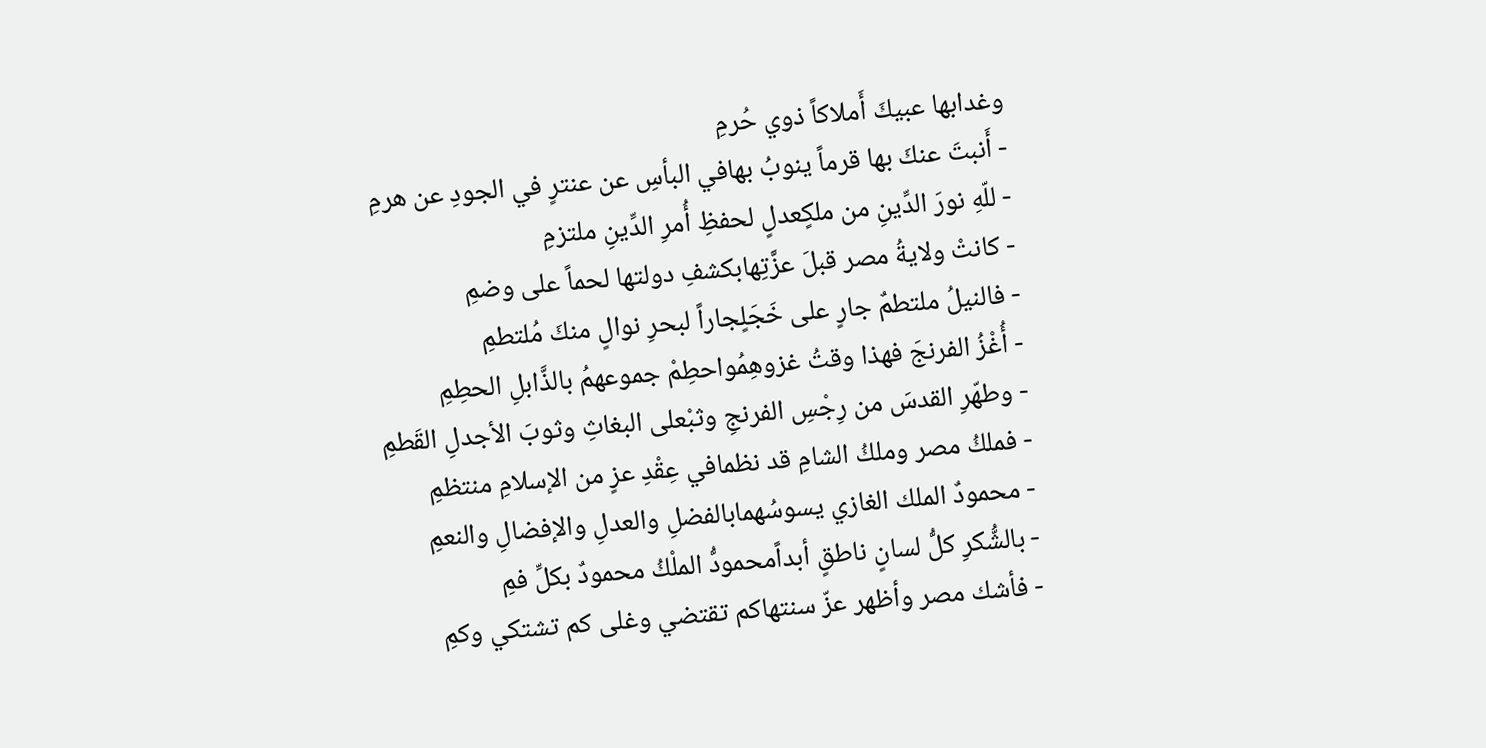وغدابها عبيكَ أَملاكاً ذوي حُرمِ
- أَنبتَ عنكَ بها قرماً ينوبُ بهافي البأسِ عن عنترٍ في الجودِ عن هرمِ
- للّهِ نورَ الدِّينِ من ملكٍعدلٍ لحفظِ أُمرِ الدِّينِ ملتزمِ
- كانتْ ولايةُ مصر قبلَ عزَّتِهابكشفِ دولتها لحماً على وضمِ
- فالنيلُ ملتطمٌ جارٍ على خَجَلٍجاراً لبحرِ نوالٍ منكَ مُلتطمِ
- أُغْزُ الفرنجَ فهذا وقتُ غزوهِمُواحطِمْ جموعهمُ بالذَّابلِ الحطِمِ
- وطهّرِ القدسَ من رِجْسِ الفرنجِ وثبْعلى البغاثِ وثوبَ الأجدلِ القَطمِ
- فملكُ مصر وملكُ الشامِ قد نظمافي عِقْدِ عزٍ من الإسلامِ منتظمِ
- محمودٌ الملك الغازي يسوسُهمابالفضلِ والعدلِ والإفضالِ والنعمِ
- بالشُّكرِ كلُّ لسانٍ ناطقٍ أبداًمحمودُّ الملْكُ محمودٌ بكلِّ فمِ
- فأشك مصر وأظهر عزّ سنتهاكم تقتضي وغلى كم تشتكي وكمِ